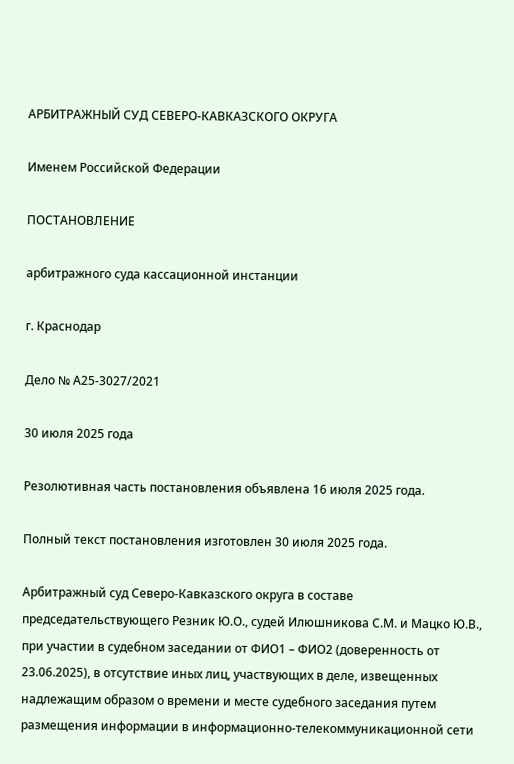АРБИТРАЖНЫЙ СУД СЕВЕРО-КАВКАЗСКОГО ОКРУГА

Именем Российской Федерации

ПОСТАНОВЛЕНИЕ

арбитражного суда кассационной инстанции

г. Краснодар

Дело № А25-3027/2021

30 июля 2025 года

Резолютивная часть постановления объявлена 16 июля 2025 года.

Полный текст постановления изготовлен 30 июля 2025 года.

Арбитражный суд Северо-Кавказского округа в составе председательствующего Резник Ю.О., судей Илюшникова С.М. и Мацко Ю.В., при участии в судебном заседании от ФИО1 – ФИО2 (доверенность от 23.06.2025), в отсутствие иных лиц, участвующих в деле, извещенных надлежащим образом о времени и месте судебного заседания путем размещения информации в информационно-телекоммуникационной сети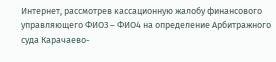Интернет, рассмотрев кассационную жалобу финансового управляющего ФИО3 – ФИО4 на определение Арбитражного суда Карачаево-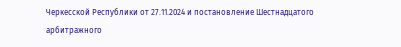Черкесской Республики от 27.11.2024 и постановление Шестнадцатого арбитражного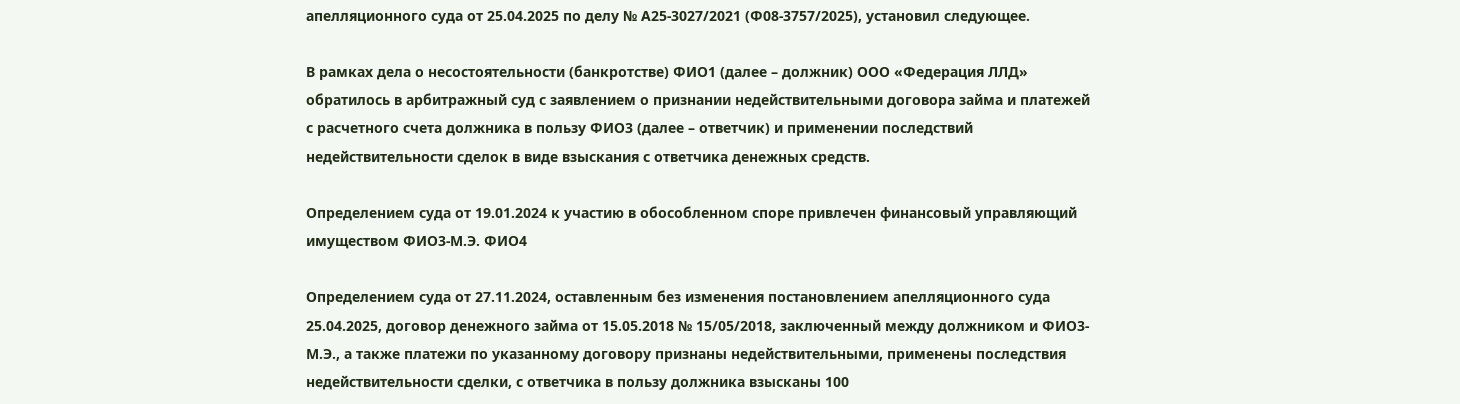апелляционного суда от 25.04.2025 по делу № А25-3027/2021 (Ф08-3757/2025), установил следующее.

В рамках дела о несостоятельности (банкротстве) ФИО1 (далее – должник) ООО «Федерация ЛЛД» обратилось в арбитражный суд с заявлением о признании недействительными договора займа и платежей с расчетного счета должника в пользу ФИО3 (далее – ответчик) и применении последствий недействительности сделок в виде взыскания с ответчика денежных средств.

Определением суда от 19.01.2024 к участию в обособленном споре привлечен финансовый управляющий имуществом ФИО3-М.Э. ФИО4

Определением суда от 27.11.2024, оставленным без изменения постановлением апелляционного суда 25.04.2025, договор денежного займа от 15.05.2018 № 15/05/2018, заключенный между должником и ФИО3-М.Э., а также платежи по указанному договору признаны недействительными, применены последствия недействительности сделки, с ответчика в пользу должника взысканы 100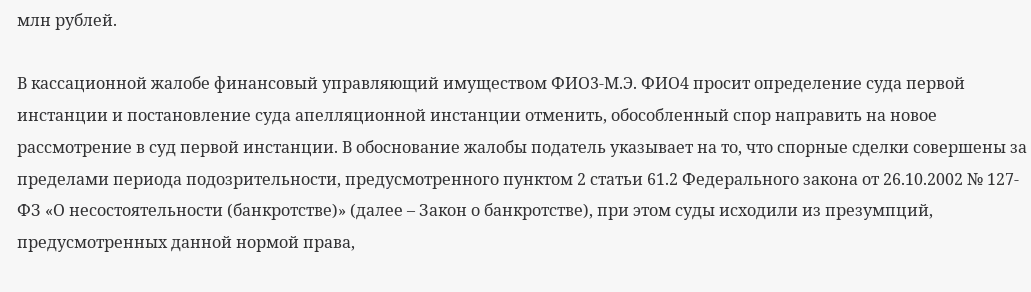млн рублей.

В кассационной жалобе финансовый управляющий имуществом ФИО3-М.Э. ФИО4 просит определение суда первой инстанции и постановление суда апелляционной инстанции отменить, обособленный спор направить на новое рассмотрение в суд первой инстанции. В обоснование жалобы податель указывает на то, что спорные сделки совершены за пределами периода подозрительности, предусмотренного пунктом 2 статьи 61.2 Федерального закона от 26.10.2002 № 127-ФЗ «О несостоятельности (банкротстве)» (далее – Закон о банкротстве), при этом суды исходили из презумпций, предусмотренных данной нормой права,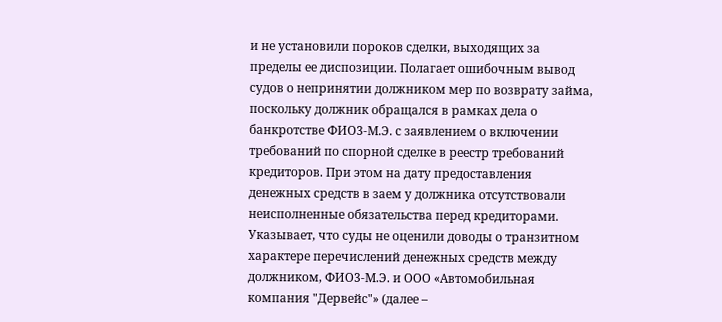и не установили пороков сделки, выходящих за пределы ее диспозиции. Полагает ошибочным вывод судов о непринятии должником мер по возврату займа, поскольку должник обращался в рамках дела о банкротстве ФИО3-М.Э. с заявлением о включении требований по спорной сделке в реестр требований кредиторов. При этом на дату предоставления денежных средств в заем у должника отсутствовали неисполненные обязательства перед кредиторами. Указывает, что суды не оценили доводы о транзитном характере перечислений денежных средств между должником, ФИО3-М.Э. и ООО «Автомобильная компания "Дервейс"» (далее –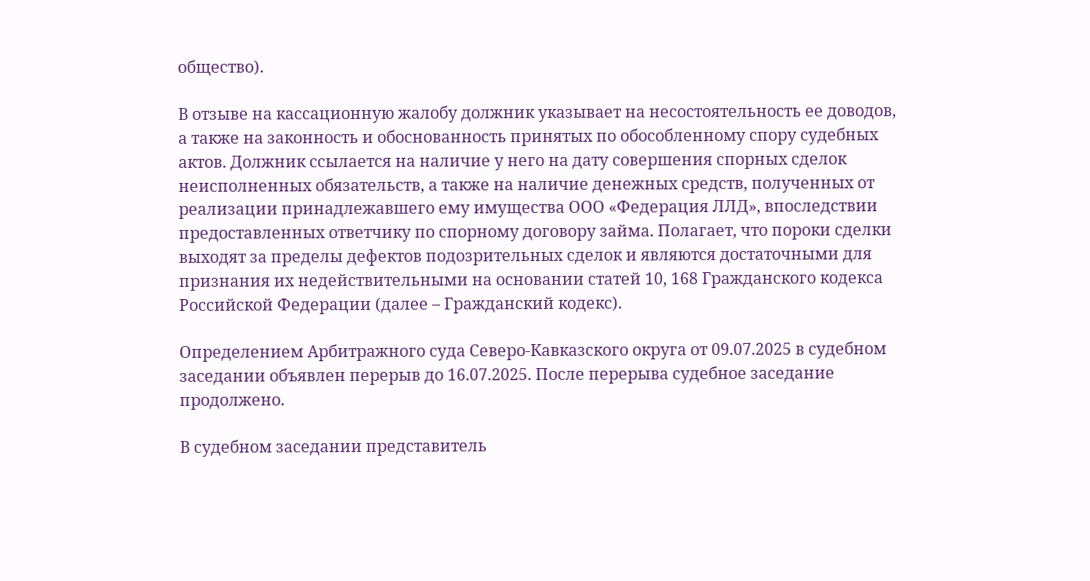общество).

В отзыве на кассационную жалобу должник указывает на несостоятельность ее доводов, а также на законность и обоснованность принятых по обособленному спору судебных актов. Должник ссылается на наличие у него на дату совершения спорных сделок неисполненных обязательств, а также на наличие денежных средств, полученных от реализации принадлежавшего ему имущества ООО «Федерация ЛЛД», впоследствии предоставленных ответчику по спорному договору займа. Полагает, что пороки сделки выходят за пределы дефектов подозрительных сделок и являются достаточными для признания их недействительными на основании статей 10, 168 Гражданского кодекса Российской Федерации (далее – Гражданский кодекс).

Определением Арбитражного суда Северо-Кавказского округа от 09.07.2025 в судебном заседании объявлен перерыв до 16.07.2025. После перерыва судебное заседание продолжено.

В судебном заседании представитель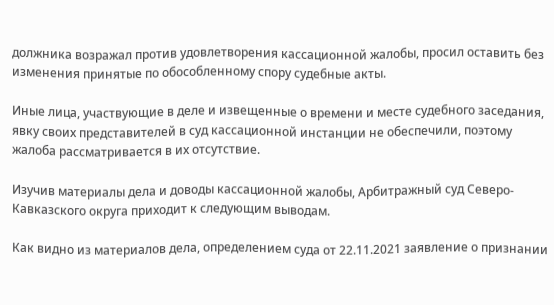должника возражал против удовлетворения кассационной жалобы, просил оставить без изменения принятые по обособленному спору судебные акты.

Иные лица, участвующие в деле и извещенные о времени и месте судебного заседания, явку своих представителей в суд кассационной инстанции не обеспечили, поэтому жалоба рассматривается в их отсутствие.

Изучив материалы дела и доводы кассационной жалобы, Арбитражный суд Северо-Кавказского округа приходит к следующим выводам.

Как видно из материалов дела, определением суда от 22.11.2021 заявление о признании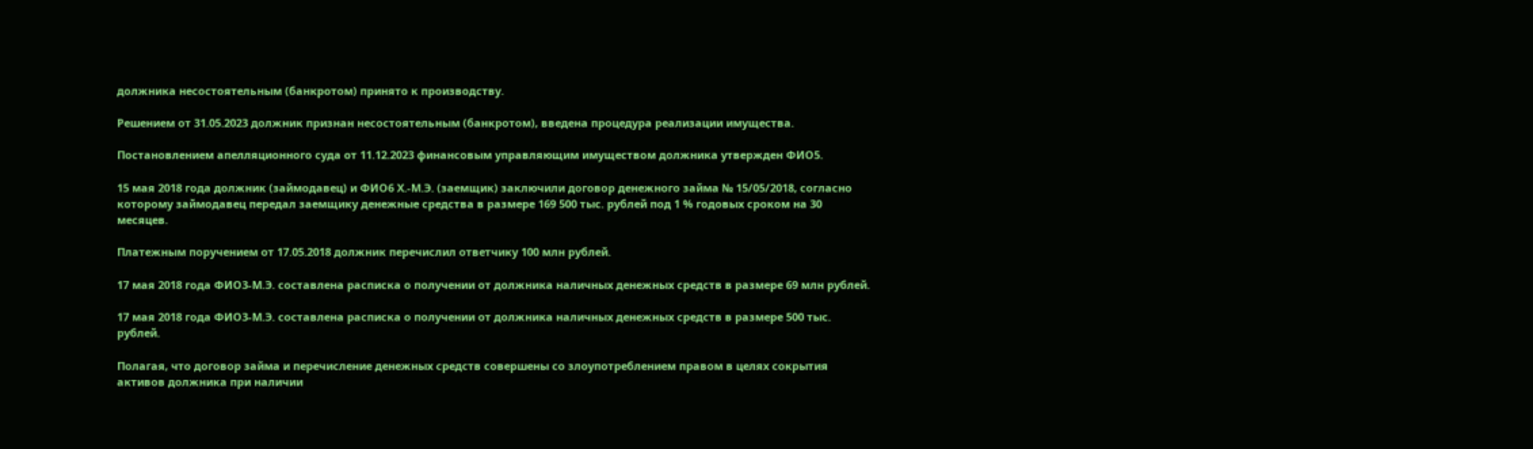должника несостоятельным (банкротом) принято к производству.

Решением от 31.05.2023 должник признан несостоятельным (банкротом), введена процедура реализации имущества.

Постановлением апелляционного суда от 11.12.2023 финансовым управляющим имуществом должника утвержден ФИО5.

15 мая 2018 года должник (займодавец) и ФИО6 Х.-М.Э. (заемщик) заключили договор денежного займа № 15/05/2018, согласно которому займодавец передал заемщику денежные средства в размере 169 500 тыс. рублей под 1 % годовых сроком на 30 месяцев.

Платежным поручением от 17.05.2018 должник перечислил ответчику 100 млн рублей.

17 мая 2018 года ФИО3-М.Э. составлена расписка о получении от должника наличных денежных средств в размере 69 млн рублей.

17 мая 2018 года ФИО3-М.Э. составлена расписка о получении от должника наличных денежных средств в размере 500 тыс. рублей.

Полагая, что договор займа и перечисление денежных средств совершены со злоупотреблением правом в целях сокрытия активов должника при наличии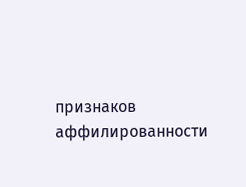признаков аффилированности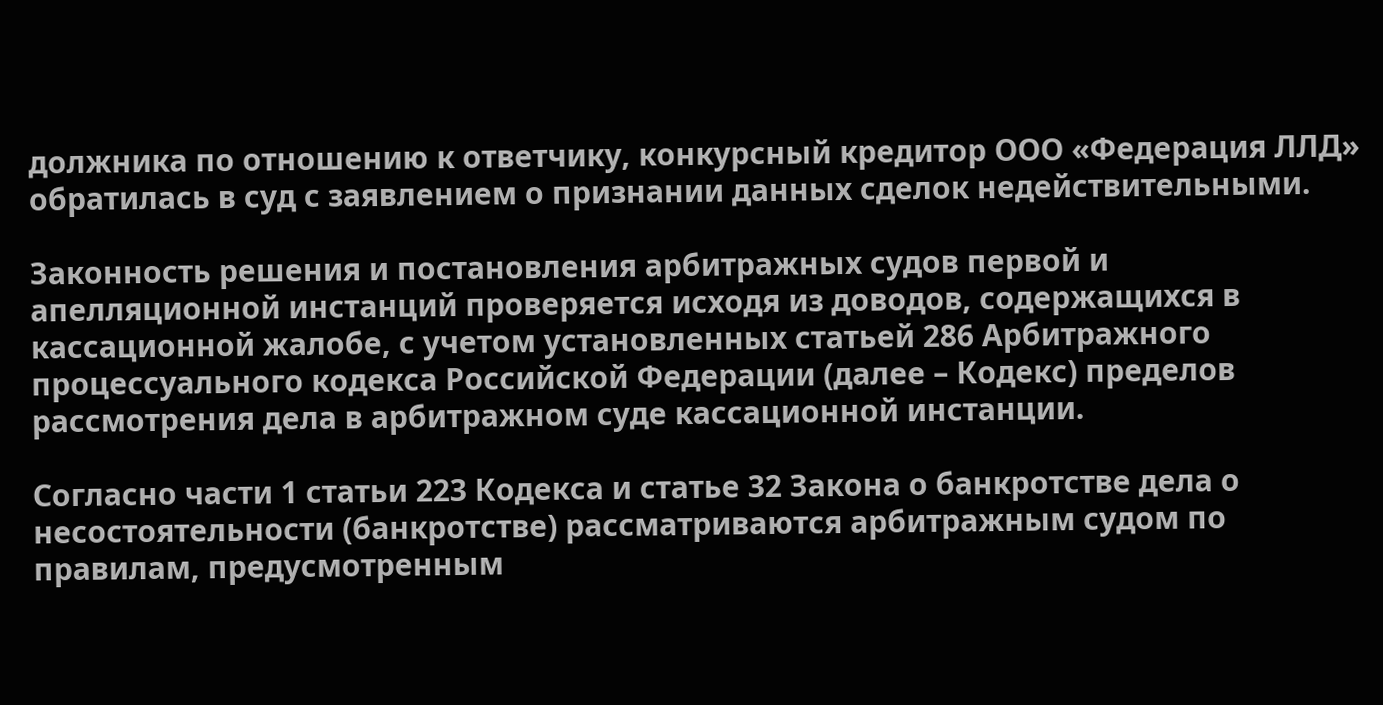должника по отношению к ответчику, конкурсный кредитор ООО «Федерация ЛЛД» обратилась в суд с заявлением о признании данных сделок недействительными.

Законность решения и постановления арбитражных судов первой и апелляционной инстанций проверяется исходя из доводов, содержащихся в кассационной жалобе, с учетом установленных статьей 286 Арбитражного процессуального кодекса Российской Федерации (далее – Кодекс) пределов рассмотрения дела в арбитражном суде кассационной инстанции.

Согласно части 1 статьи 223 Кодекса и статье 32 Закона о банкротстве дела о несостоятельности (банкротстве) рассматриваются арбитражным судом по правилам, предусмотренным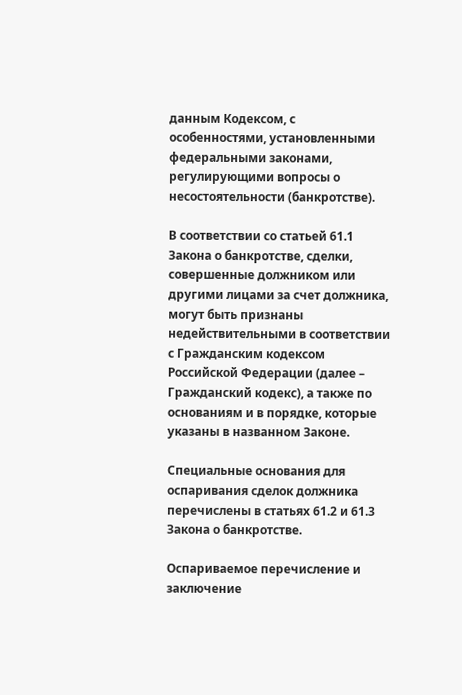данным Кодексом, с особенностями, установленными федеральными законами, регулирующими вопросы о несостоятельности (банкротстве).

В соответствии со статьей 61.1 Закона о банкротстве, сделки, совершенные должником или другими лицами за счет должника, могут быть признаны недействительными в соответствии с Гражданским кодексом Российской Федерации (далее – Гражданский кодекс), а также по основаниям и в порядке, которые указаны в названном Законе.

Специальные основания для оспаривания сделок должника перечислены в статьях 61.2 и 61.3 Закона о банкротстве.

Оспариваемое перечисление и заключение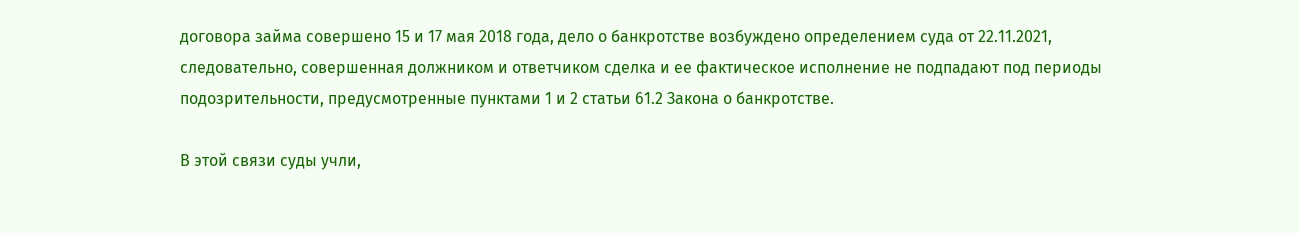договора займа совершено 15 и 17 мая 2018 года, дело о банкротстве возбуждено определением суда от 22.11.2021, следовательно, совершенная должником и ответчиком сделка и ее фактическое исполнение не подпадают под периоды подозрительности, предусмотренные пунктами 1 и 2 статьи 61.2 Закона о банкротстве.

В этой связи суды учли,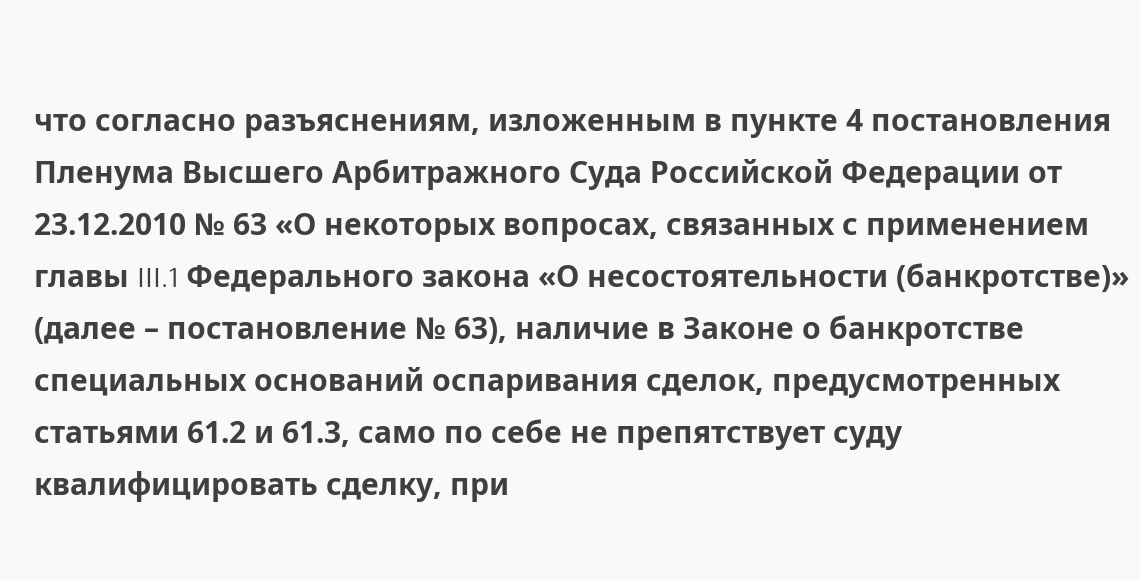что согласно разъяснениям, изложенным в пункте 4 постановления Пленума Высшего Арбитражного Суда Российской Федерации от 23.12.2010 № 63 «О некоторых вопросах, связанных с применением главы III.1 Федерального закона «О несостоятельности (банкротстве)» (далее – постановление № 63), наличие в Законе о банкротстве специальных оснований оспаривания сделок, предусмотренных статьями 61.2 и 61.3, само по себе не препятствует суду квалифицировать сделку, при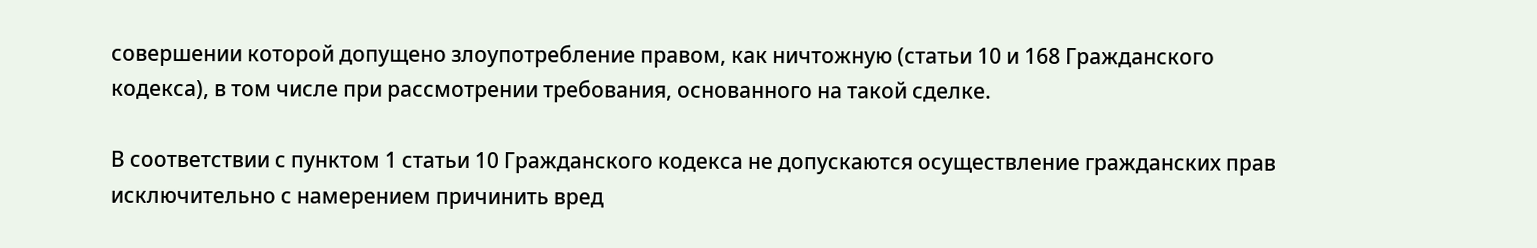совершении которой допущено злоупотребление правом, как ничтожную (статьи 10 и 168 Гражданского кодекса), в том числе при рассмотрении требования, основанного на такой сделке.

В соответствии с пунктом 1 статьи 10 Гражданского кодекса не допускаются осуществление гражданских прав исключительно с намерением причинить вред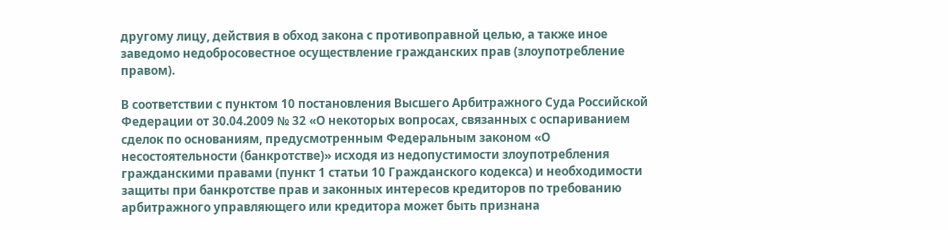другому лицу, действия в обход закона с противоправной целью, а также иное заведомо недобросовестное осуществление гражданских прав (злоупотребление правом).

В соответствии с пунктом 10 постановления Высшего Арбитражного Суда Российской Федерации от 30.04.2009 № 32 «О некоторых вопросах, связанных с оспариванием сделок по основаниям, предусмотренным Федеральным законом «О несостоятельности (банкротстве)» исходя из недопустимости злоупотребления гражданскими правами (пункт 1 статьи 10 Гражданского кодекса) и необходимости защиты при банкротстве прав и законных интересов кредиторов по требованию арбитражного управляющего или кредитора может быть признана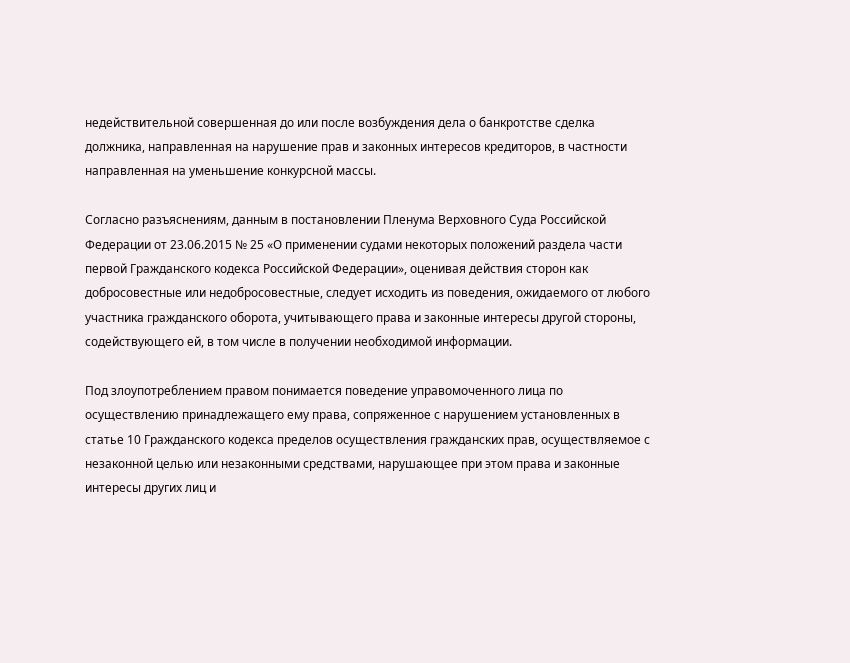недействительной совершенная до или после возбуждения дела о банкротстве сделка должника, направленная на нарушение прав и законных интересов кредиторов, в частности направленная на уменьшение конкурсной массы.

Согласно разъяснениям, данным в постановлении Пленума Верховного Суда Российской Федерации от 23.06.2015 № 25 «О применении судами некоторых положений раздела части первой Гражданского кодекса Российской Федерации», оценивая действия сторон как добросовестные или недобросовестные, следует исходить из поведения, ожидаемого от любого участника гражданского оборота, учитывающего права и законные интересы другой стороны, содействующего ей, в том числе в получении необходимой информации.

Под злоупотреблением правом понимается поведение управомоченного лица по осуществлению принадлежащего ему права, сопряженное с нарушением установленных в статье 10 Гражданского кодекса пределов осуществления гражданских прав, осуществляемое с незаконной целью или незаконными средствами, нарушающее при этом права и законные интересы других лиц и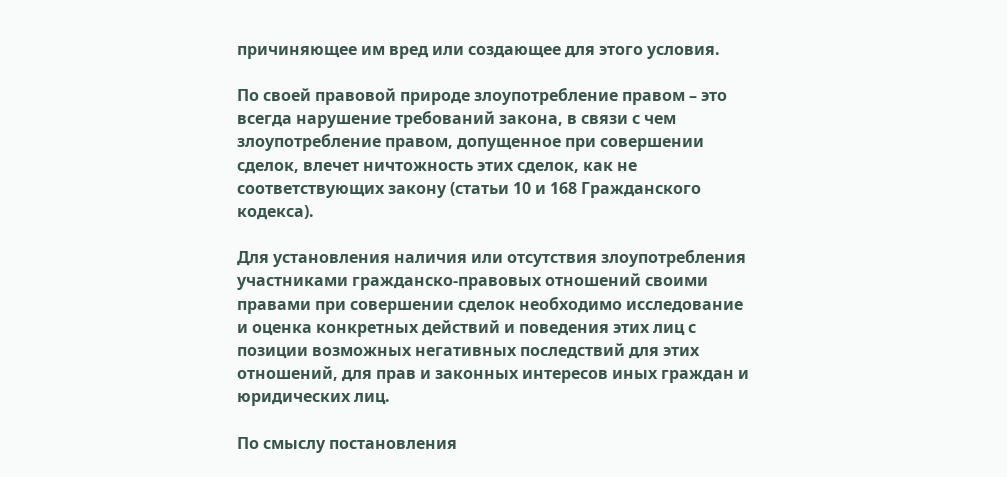причиняющее им вред или создающее для этого условия.

По своей правовой природе злоупотребление правом – это всегда нарушение требований закона, в связи с чем злоупотребление правом, допущенное при совершении сделок, влечет ничтожность этих сделок, как не соответствующих закону (статьи 10 и 168 Гражданского кодекса).

Для установления наличия или отсутствия злоупотребления участниками гражданско-правовых отношений своими правами при совершении сделок необходимо исследование и оценка конкретных действий и поведения этих лиц с позиции возможных негативных последствий для этих отношений, для прав и законных интересов иных граждан и юридических лиц.

По смыслу постановления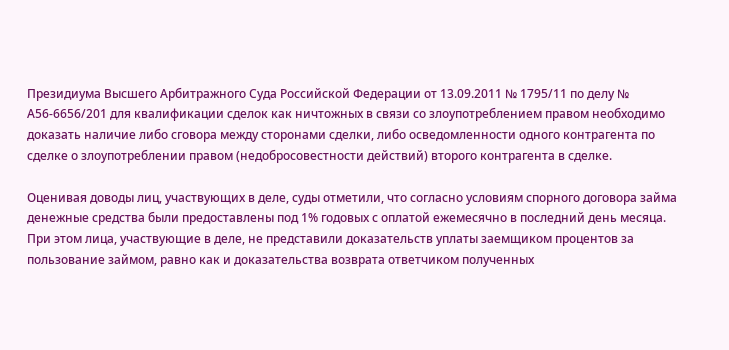Президиума Высшего Арбитражного Суда Российской Федерации от 13.09.2011 № 1795/11 по делу № А56-6656/201 для квалификации сделок как ничтожных в связи со злоупотреблением правом необходимо доказать наличие либо сговора между сторонами сделки, либо осведомленности одного контрагента по сделке о злоупотреблении правом (недобросовестности действий) второго контрагента в сделке.

Оценивая доводы лиц, участвующих в деле, суды отметили, что согласно условиям спорного договора займа денежные средства были предоставлены под 1% годовых с оплатой ежемесячно в последний день месяца. При этом лица, участвующие в деле, не представили доказательств уплаты заемщиком процентов за пользование займом, равно как и доказательства возврата ответчиком полученных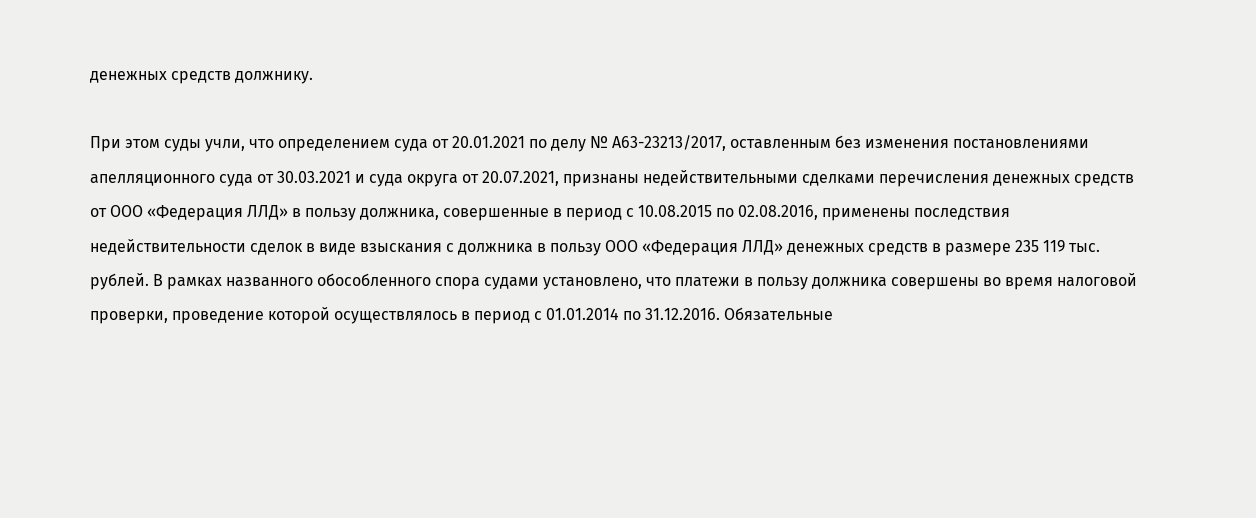денежных средств должнику.

При этом суды учли, что определением суда от 20.01.2021 по делу № А63-23213/2017, оставленным без изменения постановлениями апелляционного суда от 30.03.2021 и суда округа от 20.07.2021, признаны недействительными сделками перечисления денежных средств от ООО «Федерация ЛЛД» в пользу должника, совершенные в период с 10.08.2015 по 02.08.2016, применены последствия недействительности сделок в виде взыскания с должника в пользу ООО «Федерация ЛЛД» денежных средств в размере 235 119 тыс. рублей. В рамках названного обособленного спора судами установлено, что платежи в пользу должника совершены во время налоговой проверки, проведение которой осуществлялось в период с 01.01.2014 по 31.12.2016. Обязательные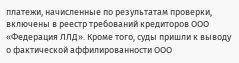платежи, начисленные по результатам проверки, включены в реестр требований кредиторов ООО «Федерация ЛЛД». Кроме того, суды пришли к выводу о фактической аффилированности ООО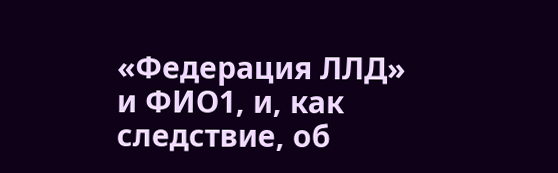«Федерация ЛЛД» и ФИО1, и, как следствие, об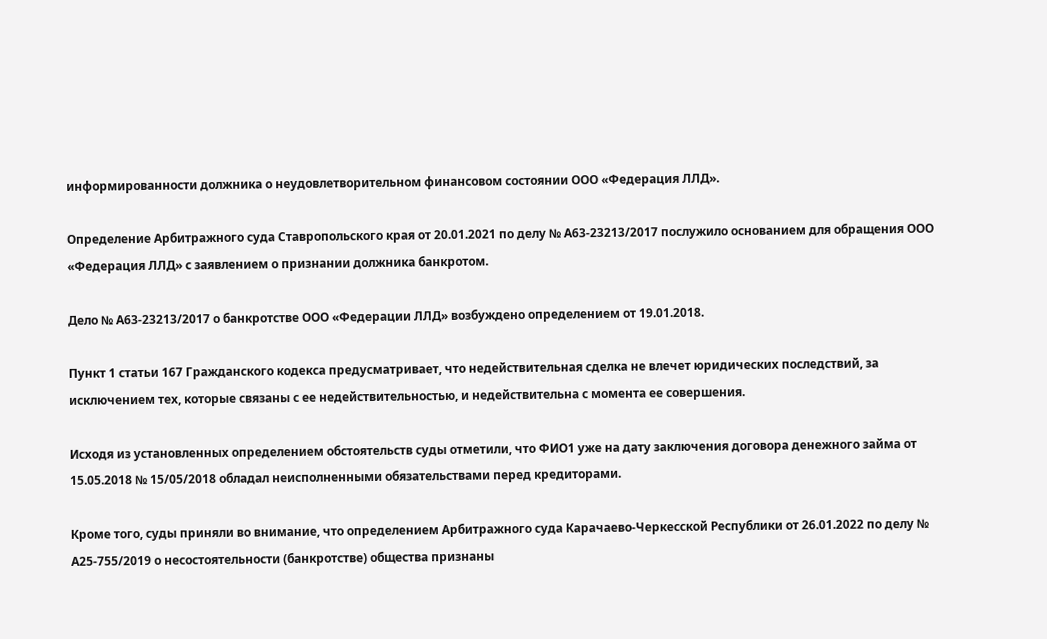информированности должника о неудовлетворительном финансовом состоянии ООО «Федерация ЛЛД».

Определение Арбитражного суда Ставропольского края от 20.01.2021 по делу № А63-23213/2017 послужило основанием для обращения ООО «Федерация ЛЛД» с заявлением о признании должника банкротом.

Дело № А63-23213/2017 о банкротстве ООО «Федерации ЛЛД» возбуждено определением от 19.01.2018.

Пункт 1 статьи 167 Гражданского кодекса предусматривает, что недействительная сделка не влечет юридических последствий, за исключением тех, которые связаны с ее недействительностью, и недействительна с момента ее совершения.

Исходя из установленных определением обстоятельств суды отметили, что ФИО1 уже на дату заключения договора денежного займа от 15.05.2018 № 15/05/2018 обладал неисполненными обязательствами перед кредиторами.

Кроме того, суды приняли во внимание, что определением Арбитражного суда Карачаево-Черкесской Республики от 26.01.2022 по делу № А25-755/2019 о несостоятельности (банкротстве) общества признаны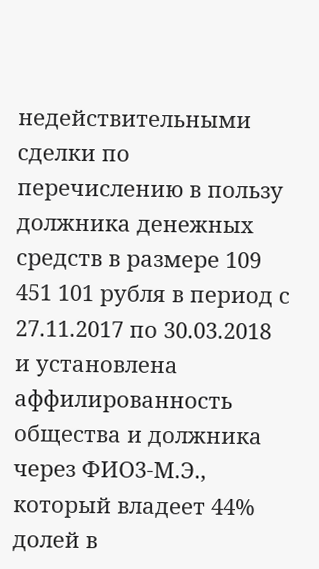недействительными сделки по перечислению в пользу должника денежных средств в размере 109 451 101 рубля в период с 27.11.2017 по 30.03.2018 и установлена аффилированность общества и должника через ФИО3-М.Э., который владеет 44% долей в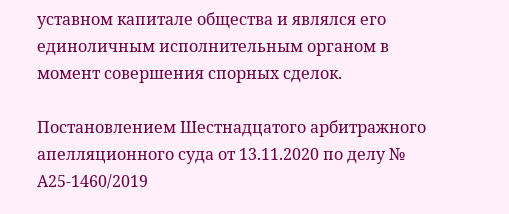уставном капитале общества и являлся его единоличным исполнительным органом в момент совершения спорных сделок.

Постановлением Шестнадцатого арбитражного апелляционного суда от 13.11.2020 по делу № А25-1460/2019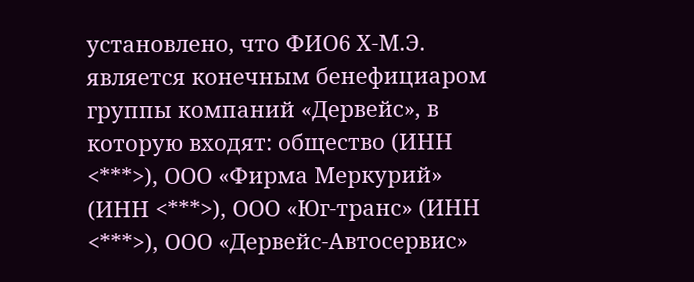установлено, что ФИО6 Х-М.Э. является конечным бенефициаром группы компаний «Дервейс», в которую входят: общество (ИНН <***>), ООО «Фирма Меркурий» (ИНН <***>), ООО «Юг-транс» (ИНН <***>), ООО «Дервейс-Автосервис»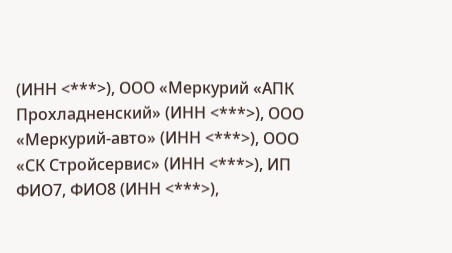(ИНН <***>), ООО «Меркурий «АПК Прохладненский» (ИНН <***>), ООО «Меркурий-авто» (ИНН <***>), ООО «СК Стройсервис» (ИНН <***>), ИП ФИО7, ФИО8 (ИНН <***>),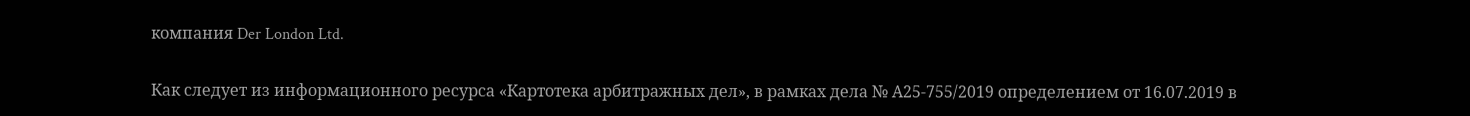компания Der London Ltd.

Как следует из информационного ресурса «Картотека арбитражных дел», в рамках дела № А25-755/2019 определением от 16.07.2019 в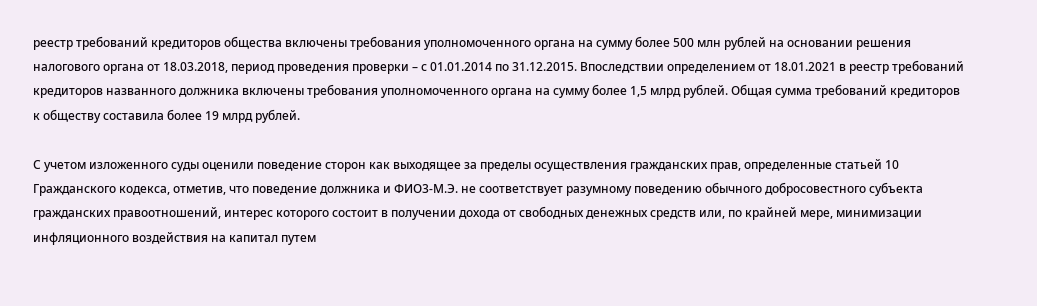реестр требований кредиторов общества включены требования уполномоченного органа на сумму более 500 млн рублей на основании решения налогового органа от 18.03.2018, период проведения проверки – с 01.01.2014 по 31.12.2015. Впоследствии определением от 18.01.2021 в реестр требований кредиторов названного должника включены требования уполномоченного органа на сумму более 1,5 млрд рублей. Общая сумма требований кредиторов к обществу составила более 19 млрд рублей.

С учетом изложенного суды оценили поведение сторон как выходящее за пределы осуществления гражданских прав, определенные статьей 10 Гражданского кодекса, отметив, что поведение должника и ФИО3-М.Э. не соответствует разумному поведению обычного добросовестного субъекта гражданских правоотношений, интерес которого состоит в получении дохода от свободных денежных средств или, по крайней мере, минимизации инфляционного воздействия на капитал путем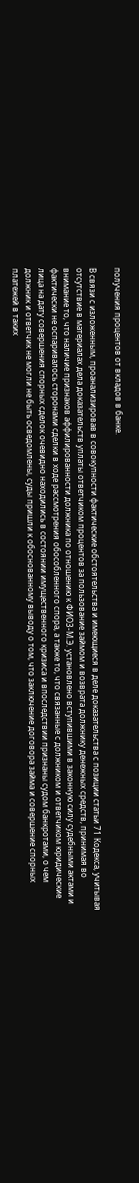получения процентов от вкладов в банке.

В связи с изложенным, проанализировав в совокупности фактические обстоятельства и имеющиеся в деле доказательства с позиции статьи 71 Кодекса, учитывая отсутствие в материалах дела доказательств уплаты ответчиком процентов за пользование займом и возврата должнику денежных средств, принимая во внимание то, что наличие признаков аффилированности должника по отношению к ФИО3-М.Э. установлено вступившими в законную силу судебными актами и фактически не оспаривалось сторонами сделки в ходе рассмотрения обособленного спора, а также то, что связанные с должником и ответчиком юридические лица на дату совершения спорных сделок очевидно находились в состоянии имущественного кризиса и впоследствии признаны судом банкротами, о чем должник и ответчик не могли не быть осведомлены, суды пришли к обоснованному выводу о том, что заключение договора займа и совершение спорных платежей в таких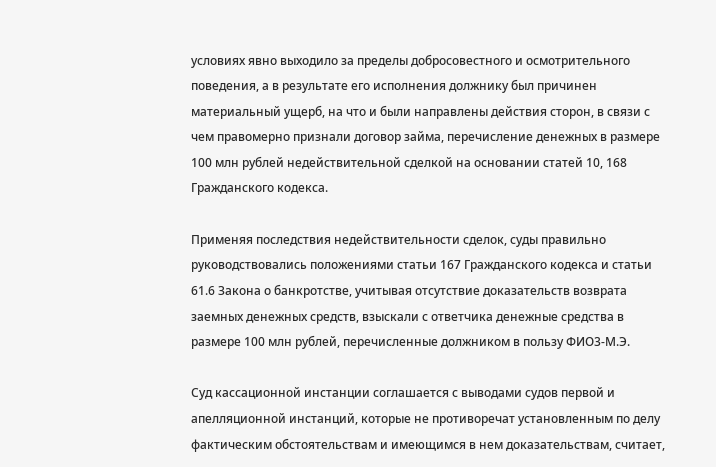условиях явно выходило за пределы добросовестного и осмотрительного поведения, а в результате его исполнения должнику был причинен материальный ущерб, на что и были направлены действия сторон, в связи с чем правомерно признали договор займа, перечисление денежных в размере 100 млн рублей недействительной сделкой на основании статей 10, 168 Гражданского кодекса.

Применяя последствия недействительности сделок, суды правильно руководствовались положениями статьи 167 Гражданского кодекса и статьи 61.6 Закона о банкротстве, учитывая отсутствие доказательств возврата заемных денежных средств, взыскали с ответчика денежные средства в размере 100 млн рублей, перечисленные должником в пользу ФИО3-М.Э.

Суд кассационной инстанции соглашается с выводами судов первой и апелляционной инстанций, которые не противоречат установленным по делу фактическим обстоятельствам и имеющимся в нем доказательствам, считает,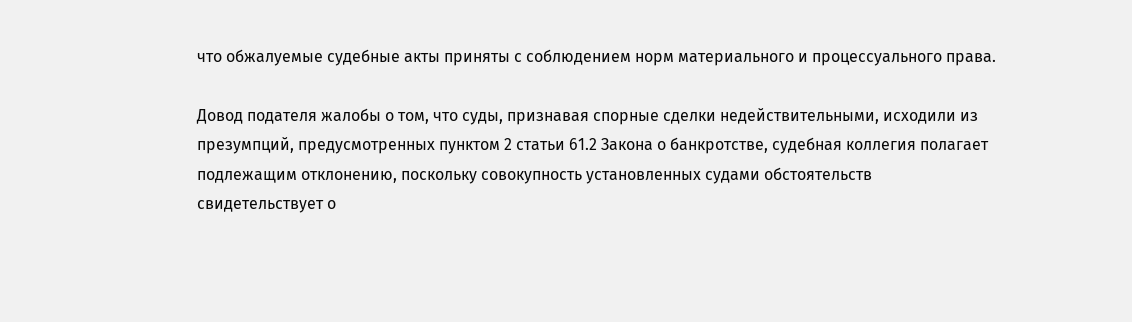что обжалуемые судебные акты приняты с соблюдением норм материального и процессуального права.

Довод подателя жалобы о том, что суды, признавая спорные сделки недействительными, исходили из презумпций, предусмотренных пунктом 2 статьи 61.2 Закона о банкротстве, судебная коллегия полагает подлежащим отклонению, поскольку совокупность установленных судами обстоятельств свидетельствует о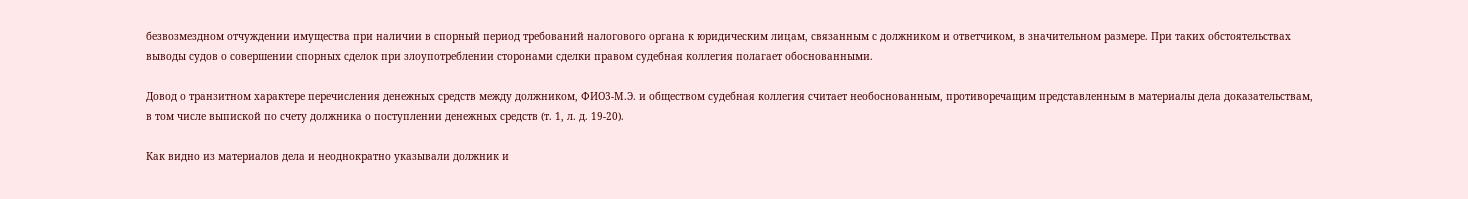безвозмездном отчуждении имущества при наличии в спорный период требований налогового органа к юридическим лицам, связанным с должником и ответчиком, в значительном размере. При таких обстоятельствах выводы судов о совершении спорных сделок при злоупотреблении сторонами сделки правом судебная коллегия полагает обоснованными.

Довод о транзитном характере перечисления денежных средств между должником, ФИО3-М.Э. и обществом судебная коллегия считает необоснованным, противоречащим представленным в материалы дела доказательствам, в том числе выпиской по счету должника о поступлении денежных средств (т. 1, л. д. 19-20).

Как видно из материалов дела и неоднократно указывали должник и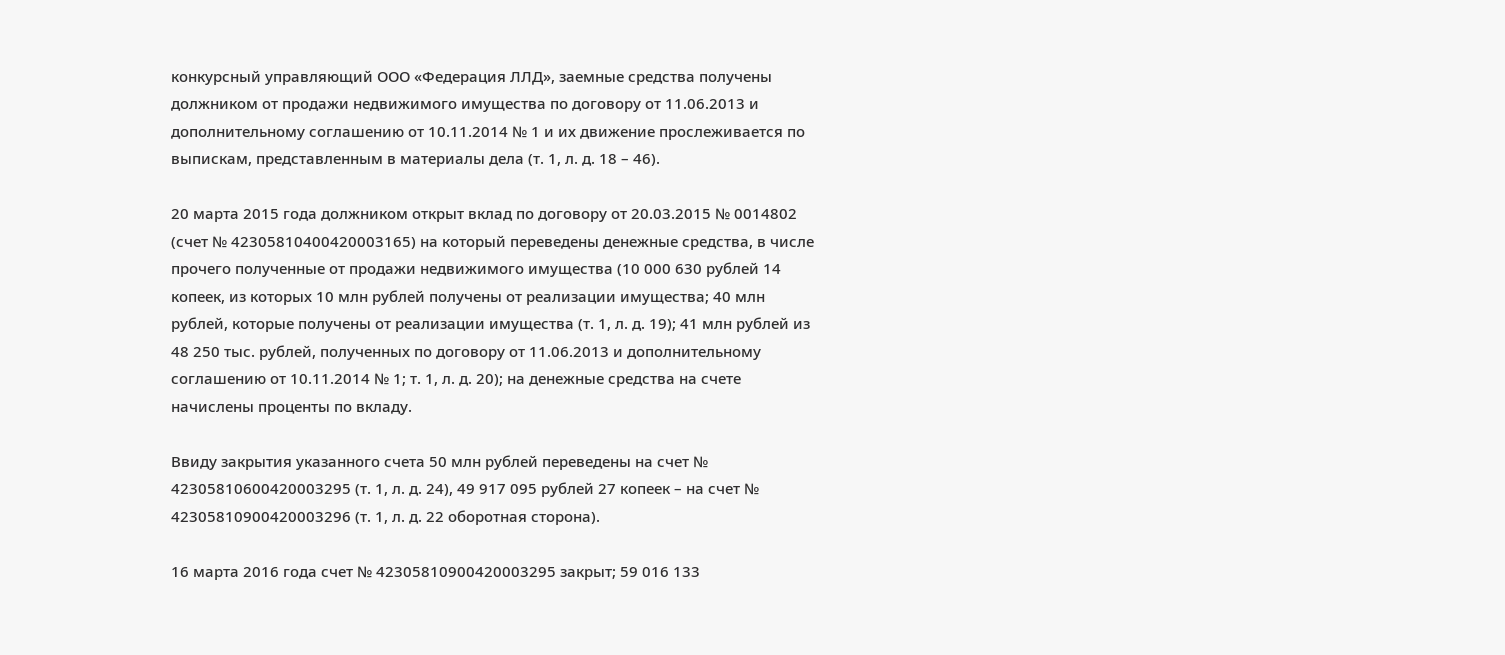конкурсный управляющий ООО «Федерация ЛЛД», заемные средства получены должником от продажи недвижимого имущества по договору от 11.06.2013 и дополнительному соглашению от 10.11.2014 № 1 и их движение прослеживается по выпискам, представленным в материалы дела (т. 1, л. д. 18 – 46).

20 марта 2015 года должником открыт вклад по договору от 20.03.2015 № 0014802 (счет № 42305810400420003165) на который переведены денежные средства, в числе прочего полученные от продажи недвижимого имущества (10 000 630 рублей 14 копеек, из которых 10 млн рублей получены от реализации имущества; 40 млн рублей, которые получены от реализации имущества (т. 1, л. д. 19); 41 млн рублей из 48 250 тыс. рублей, полученных по договору от 11.06.2013 и дополнительному соглашению от 10.11.2014 № 1; т. 1, л. д. 20); на денежные средства на счете начислены проценты по вкладу.

Ввиду закрытия указанного счета 50 млн рублей переведены на счет № 42305810600420003295 (т. 1, л. д. 24), 49 917 095 рублей 27 копеек – на счет № 42305810900420003296 (т. 1, л. д. 22 оборотная сторона).

16 марта 2016 года счет № 42305810900420003295 закрыт; 59 016 133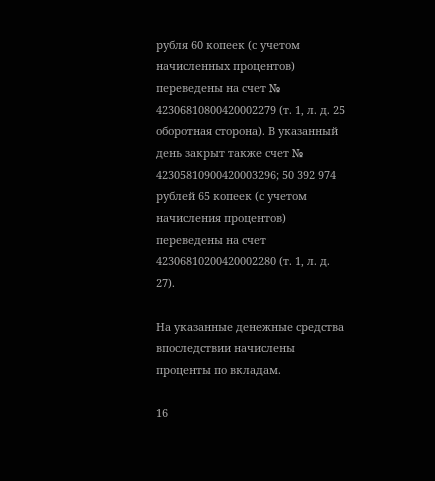рубля 60 копеек (с учетом начисленных процентов) переведены на счет № 42306810800420002279 (т. 1, л. д. 25 оборотная сторона). В указанный день закрыт также счет № 42305810900420003296; 50 392 974 рублей 65 копеек (с учетом начисления процентов) переведены на счет 42306810200420002280 (т. 1, л. д. 27).

На указанные денежные средства впоследствии начислены проценты по вкладам.

16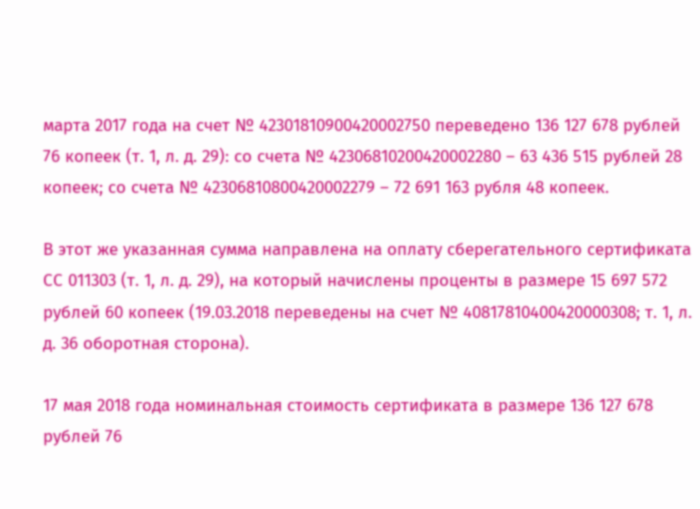марта 2017 года на счет № 42301810900420002750 переведено 136 127 678 рублей 76 копеек (т. 1, л. д. 29): со счета № 42306810200420002280 – 63 436 515 рублей 28 копеек; со счета № 42306810800420002279 – 72 691 163 рубля 48 копеек.

В этот же указанная сумма направлена на оплату сберегательного сертификата СС 011303 (т. 1, л. д. 29), на который начислены проценты в размере 15 697 572 рублей 60 копеек (19.03.2018 переведены на счет № 40817810400420000308; т. 1, л. д. 36 оборотная сторона).

17 мая 2018 года номинальная стоимость сертификата в размере 136 127 678 рублей 76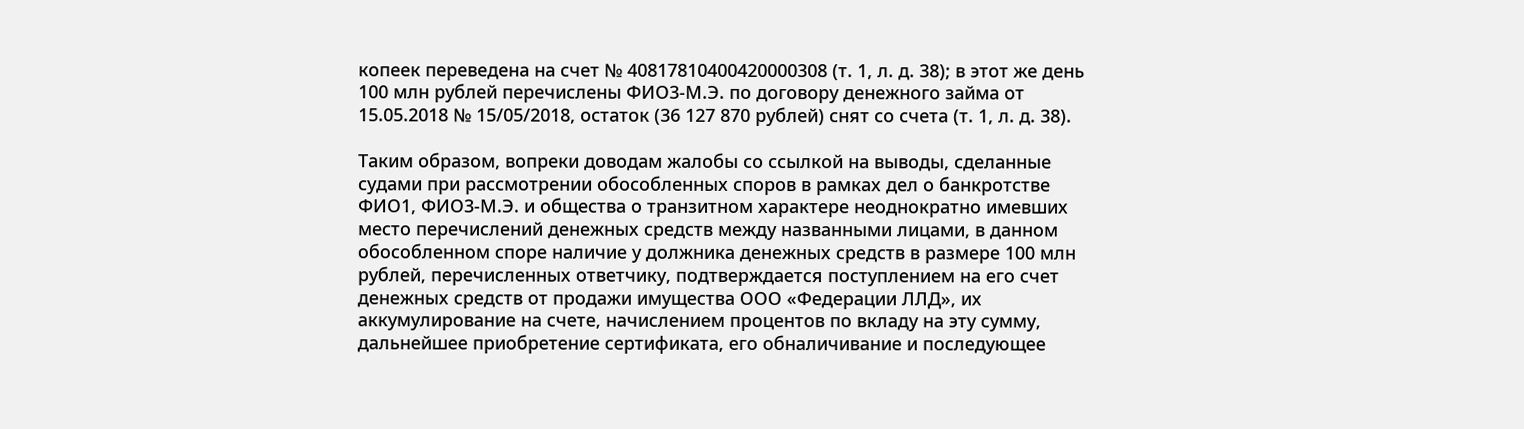копеек переведена на счет № 40817810400420000308 (т. 1, л. д. 38); в этот же день 100 млн рублей перечислены ФИО3-М.Э. по договору денежного займа от 15.05.2018 № 15/05/2018, остаток (36 127 870 рублей) снят со счета (т. 1, л. д. 38).

Таким образом, вопреки доводам жалобы со ссылкой на выводы, сделанные судами при рассмотрении обособленных споров в рамках дел о банкротстве ФИО1, ФИО3-М.Э. и общества о транзитном характере неоднократно имевших место перечислений денежных средств между названными лицами, в данном обособленном споре наличие у должника денежных средств в размере 100 млн рублей, перечисленных ответчику, подтверждается поступлением на его счет денежных средств от продажи имущества ООО «Федерации ЛЛД», их аккумулирование на счете, начислением процентов по вкладу на эту сумму, дальнейшее приобретение сертификата, его обналичивание и последующее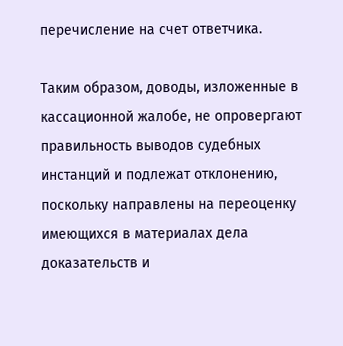перечисление на счет ответчика.

Таким образом, доводы, изложенные в кассационной жалобе, не опровергают правильность выводов судебных инстанций и подлежат отклонению, поскольку направлены на переоценку имеющихся в материалах дела доказательств и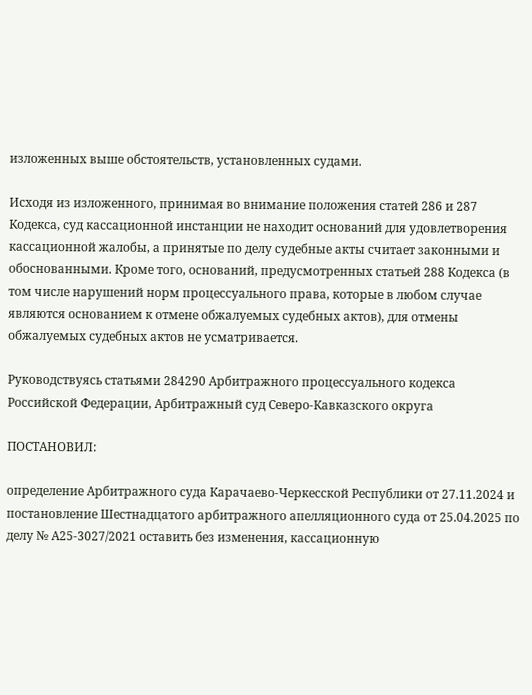изложенных выше обстоятельств, установленных судами.

Исходя из изложенного, принимая во внимание положения статей 286 и 287 Кодекса, суд кассационной инстанции не находит оснований для удовлетворения кассационной жалобы, а принятые по делу судебные акты считает законными и обоснованными. Кроме того, оснований, предусмотренных статьей 288 Кодекса (в том числе нарушений норм процессуального права, которые в любом случае являются основанием к отмене обжалуемых судебных актов), для отмены обжалуемых судебных актов не усматривается.

Руководствуясь статьями 284290 Арбитражного процессуального кодекса Российской Федерации, Арбитражный суд Северо-Кавказского округа

ПОСТАНОВИЛ:

определение Арбитражного суда Карачаево-Черкесской Республики от 27.11.2024 и постановление Шестнадцатого арбитражного апелляционного суда от 25.04.2025 по делу № А25-3027/2021 оставить без изменения, кассационную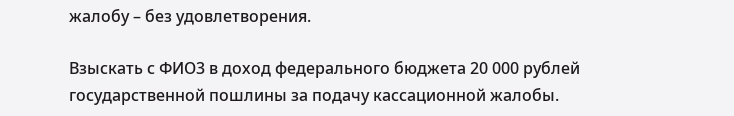жалобу – без удовлетворения.

Взыскать с ФИО3 в доход федерального бюджета 20 000 рублей государственной пошлины за подачу кассационной жалобы.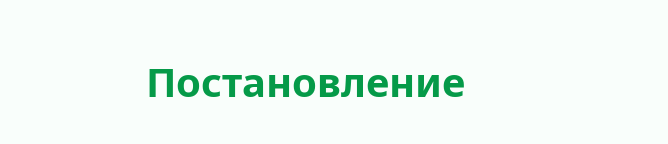Постановление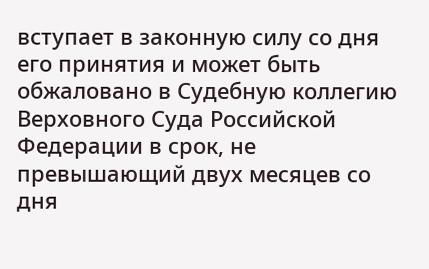вступает в законную силу со дня его принятия и может быть обжаловано в Судебную коллегию Верховного Суда Российской Федерации в срок, не превышающий двух месяцев со дня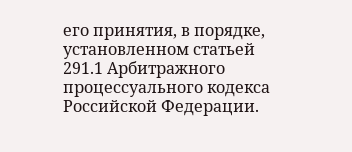его принятия, в порядке, установленном статьей 291.1 Арбитражного процессуального кодекса Российской Федерации.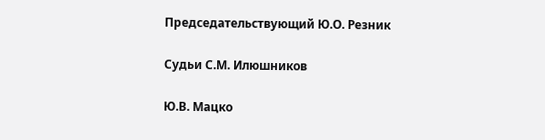Председательствующий Ю.О. Резник

Судьи С.М. Илюшников

Ю.В. Мацко